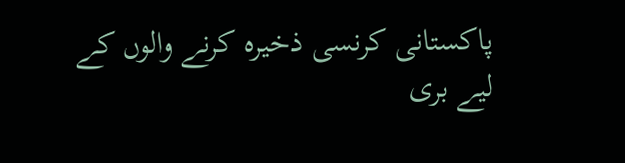پاکستانی کرنسی ذخیرہ کرنے والوں کے لیے بری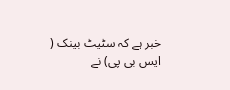خبر ہے کہ سٹیٹ بینک ( ایس بی پی) نے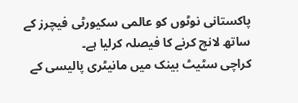پاکستانی نوٹوں کو عالمی سکیورٹی فیچرز کے ساتھ لانچ کرنے کا فیصلہ کرلیا ہے۔
کراچی سٹیٹ بینک میں مانیٹری پالیسی کے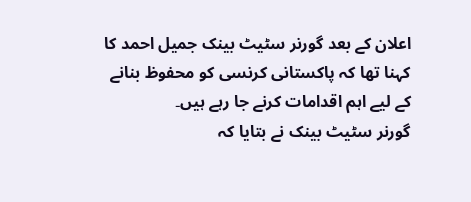اعلان کے بعد گورنر سٹیٹ بینک جمیل احمد کا کہنا تھا کہ پاکستانی کرنسی کو محفوظ بنانے کے لیے اہم اقدامات کرنے جا رہے ہیں۔
گورنر سٹیٹ بینک نے بتایا کہ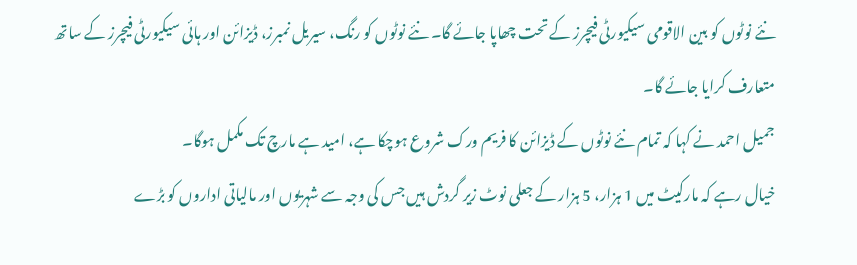نئے نوٹوں کو بین الاقومی سیکیورٹی فیچرز کے تحت چھاپا جائے گا۔ نئے نوٹوں کو رنگ، سیریل نمبرز، ڈیزائن اور ہائی سیکیورٹی فیچرز کے ساتھ متعارف کرایا جائے گا۔
جمیل احمد نے کہا کہ تمام نئے نوٹوں کے ڈیزائن کا فریم ورک شروع ہوچکا ہے، امید ہے مارچ تک مکمل ہوگا۔
خیال رہے کہ مارکیٹ میں 1 ہزار، 5 ہزار کے جعلی نوٹ زیر گردش ہیں جس کی وجہ سے شہریوں اور مالیاتی اداروں کو بڑے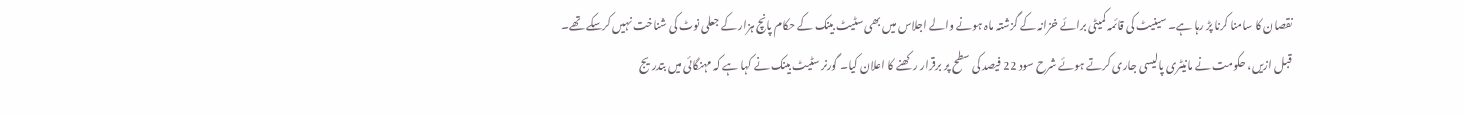نقصان کا سامنا کرنا پڑ رہا ہے۔ سینیٹ کی قائمہ کمیٹی برائے خزانہ کے گزشتہ ماہ ہونے والے اجلاس میں بھی سٹیٹ بینک کے حکام پانچ ہزار کے جعلی نوٹ کی شناخت نہیں کرسکے تھے۔
قبل ازیں، حکومت نے مانیٹری پالیسی جاری کرتے ہوئے شرح سود 22 فیصد کی سطح پر برقرار رکھنے کا اعلان کیا۔ گورنر سٹیٹ بینک نے کہا ہے کہ مہنگائی میں بتدریج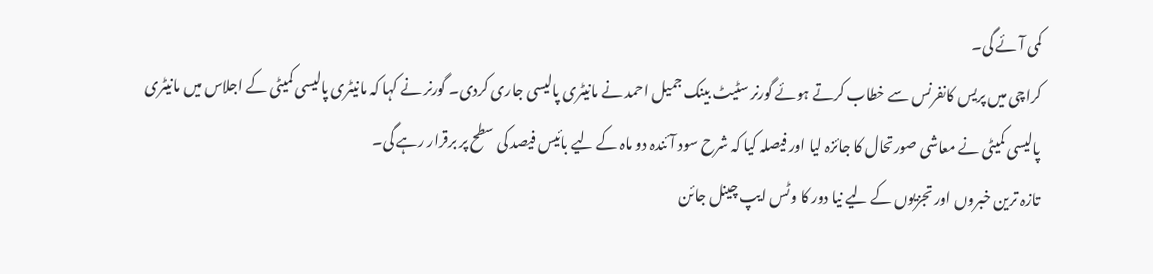کمی آئے گی۔
کراچی میں پریس کانفرنس سے خطاب کرتے ہوئے گورنر سٹیٹ بینک جمیل احمد نے مانیٹری پالیسی جاری کردی۔ گورنر نے کہا کہ مانیٹری پالیسی کمیٹی کے اجلاس میں مانیٹری پالیسی کمیٹی نے معاشی صورتحال کا جائزہ لیا اور فیصلہ کیا کہ شرح سود آئندہ دو ماہ کے لیے بائیس فیصد کی سطح پر برقرار رہے گی۔
تازہ ترین خبروں اور تجزیوں کے لیے نیا دور کا وٹس ایپ چینل جائن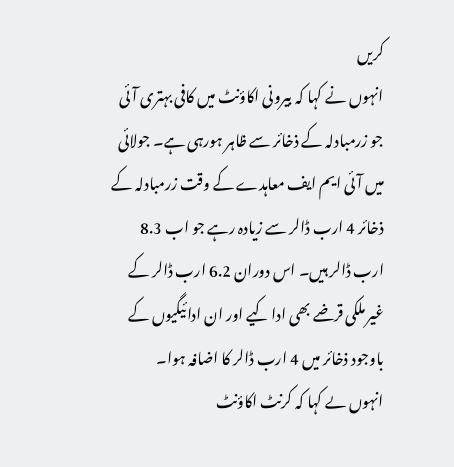کریں
انہوں نے کہا کہ بیرونی اکاؤنٹ میں کافی بہتری آئی جو زرمبادلہ کے ذخائر سے ظاہر ہورہی ہے۔ جولائی میں آئی ایم ایف معاہدے کے وقت زرمبادلہ کے ذخائر 4 ارب ڈالر سے زیادہ رہے جو اب 8.3 ارب ڈالر ہیں۔ اس دوران 6.2 ارب ڈالر کے غیر ملکی قرضے بھی ادا کیے اور ان ادائیگیوں کے باوجود ذخائر میں 4 ارب ڈالر کا اضافہ ہوا۔
انہوں ںے کہا کہ کرنٹ اکاؤنٹ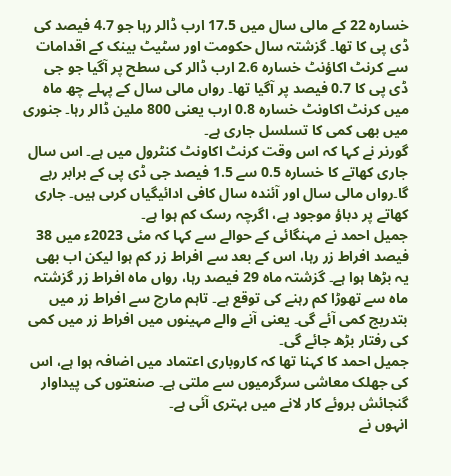خسارہ 22 کے مالی سال میں 17.5 ارب ڈالر رہا جو 4.7 فیصد کی ڈی پی کا تھا۔ گزشتہ سال حکومت اور سٹیٹ بینک کے اقدامات سے کرنٹ اکاؤنٹ خسارہ 2.6 ارب ڈالر کی سطح پر آگیا جو جی ڈی پی کا 0.7 فیصد پر آگیا تھا۔ رواں مالی سال کے پہلے چھ ماہ میں کرنٹ اکاونٹ خسارہ 0.8 ارب یعنی 800 ملین ڈالر رہا۔ جنوری میں بھی کمی کا تسلسل جاری ہے۔
گورنر نے کہا کہ اس وقت کرنٹ اکاونٹ کنٹرول میں ہے۔ اس سال جاری کھاتے کا خسارہ 0.5 سے 1.5 فیصد جی ڈی پی کے برابر رہے گا۔رواں مالی سال اور آئندہ سال کافی ادائیگیاں کرںی ہیں۔ جاری کھاتے پر دباؤ موجود ہے، اگرچہ رسک کم ہوا ہے۔
جمیل احمد نے مہنگائی کے حوالے سے کہا کہ مئی 2023ء میں 38 فیصد افراط زر رہا، اس کے بعد سے افراط زر کم ہوا لیکن اب بھی یہ بڑھا ہوا ہے۔ گزشتہ ماہ 29 فیصد رہا، رواں ماہ افراط زر گزشتہ ماہ سے تھوڑا کم رہنے کی توقع ہے۔ تاہم مارچ سے افراط زر میں بتدریج کمی آئے گی۔ یعنی آنے والے مہینوں میں افراط زر میں کمی کی رفتار بڑھ جائے گی۔
جمیل احمد کا کہنا تھا کہ کاروباری اعتماد میں اضافہ ہوا ہے، اس کی جھلک معاشی سرگرمیوں سے ملتی ہے۔ صنعتوں کی پیداوار گنجائش بروئے کار لانے میں بہتری آئی ہے۔
انہوں نے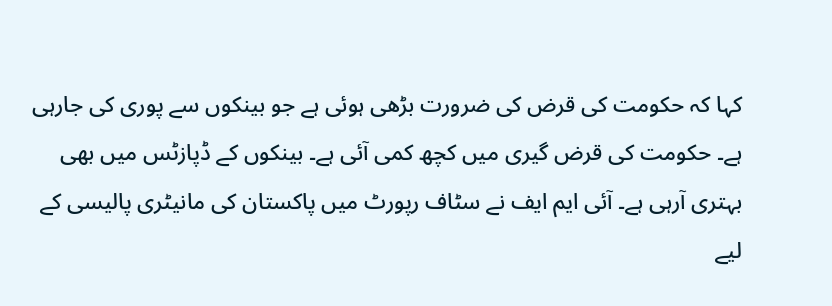کہا کہ حکومت کی قرض کی ضرورت بڑھی ہوئی ہے جو بینکوں سے پوری کی جارہی ہے۔ حکومت کی قرض گیری میں کچھ کمی آئی ہے۔ بینکوں کے ڈپازٹس میں بھی بہتری آرہی ہے۔ آئی ایم ایف نے سٹاف رپورٹ میں پاکستان کی مانیٹری پالیسی کے لیے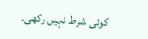کوئی شرط نہیں رکھی۔